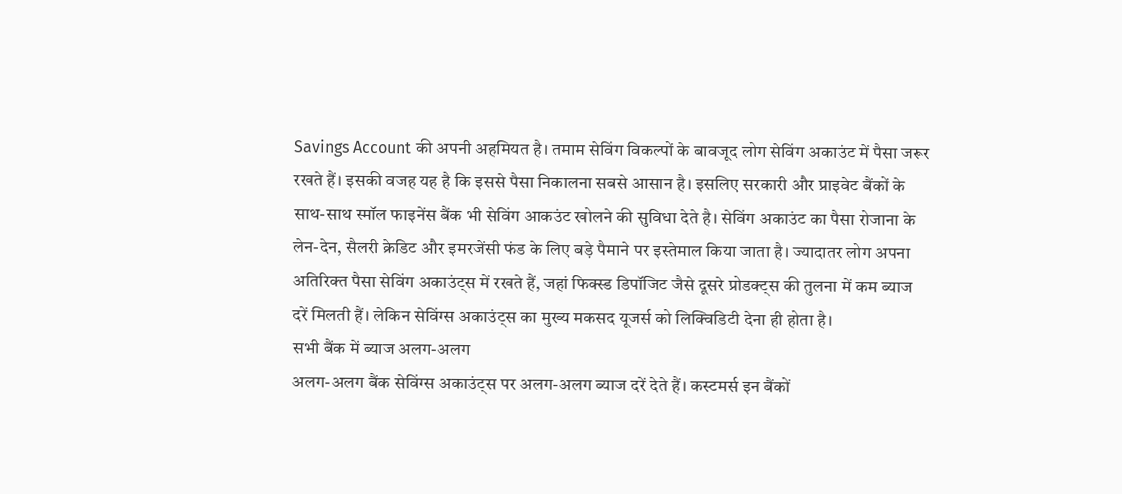Savings Account की अपनी अहमियत है। तमाम सेविंग विकल्पों के बावजूद लोग सेविंग अकाउंट में पैसा जरूर रखते हैं। इसकी वजह यह है कि इससे पैसा निकालना सबसे आसान है। इसलिए सरकारी और प्राइवेट बैंकों के साथ-साथ स्मॉल फाइनेंस बैंक भी सेविंग आकउंट खोलने की सुविधा देते है। सेविंग अकाउंट का पैसा रोजाना के लेन-देन, सैलरी क्रेडिट और इमरजेंसी फंड के लिए बड़े पैमाने पर इस्तेमाल किया जाता है। ज्यादातर लोग अपना अतिरिक्त पैसा सेविंग अकाउंट्स में रखते हैं, जहां फिक्स्ड डिपॉजिट जैसे दूसरे प्रोडक्ट्स की तुलना में कम ब्याज दरें मिलती हैं। लेकिन सेविंग्स अकाउंट्स का मुख्य मकसद यूजर्स को लिक्विडिटी देना ही होता है।
सभी बैंक में ब्याज अलग-अलग
अलग-अलग बैंक सेविंग्स अकाउंट्स पर अलग-अलग ब्याज दरें देते हैं। कस्टमर्स इन बैंकों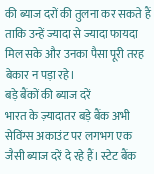की ब्याज दरों की तुलना कर सकते हैं ताकि उन्हें ज्यादा से ज्यादा फायदा मिल सके और उनका पैसा पूरी तरह बेकार न पड़ा रहे।
बड़े बैंकों की ब्याज दरें
भारत के ज़्यादातर बड़े बैंक अभी सेविंग्स अकाउंट पर लगभग एक जैसी ब्याज दरें दे रहे हैं। स्टेट बैंक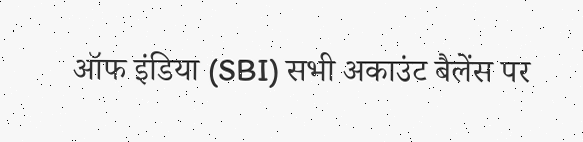ऑफ इंडिया (SBI) सभी अकाउंट बैलेंस पर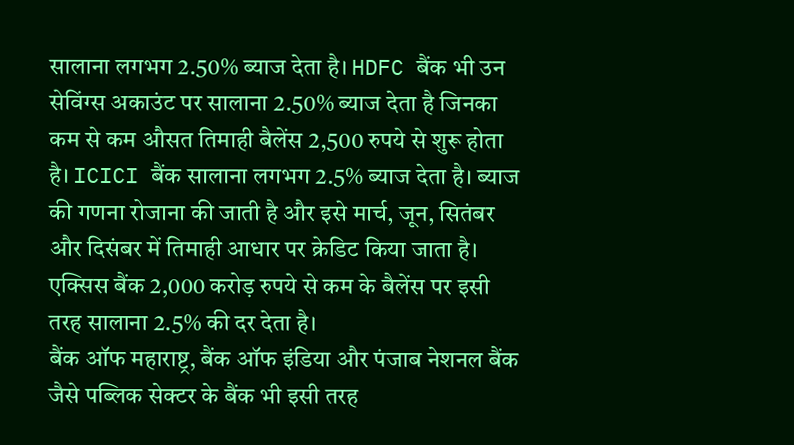सालाना लगभग 2.50% ब्याज देता है। HDFC बैंक भी उन सेविंग्स अकाउंट पर सालाना 2.50% ब्याज देता है जिनका कम से कम औसत तिमाही बैलेंस 2,500 रुपये से शुरू होता है। ICICI बैंक सालाना लगभग 2.5% ब्याज देता है। ब्याज की गणना रोजाना की जाती है और इसे मार्च, जून, सितंबर और दिसंबर में तिमाही आधार पर क्रेडिट किया जाता है। एक्सिस बैंक 2,000 करोड़ रुपये से कम के बैलेंस पर इसी तरह सालाना 2.5% की दर देता है।
बैंक ऑफ महाराष्ट्र, बैंक ऑफ इंडिया और पंजाब नेशनल बैंक जैसे पब्लिक सेक्टर के बैंक भी इसी तरह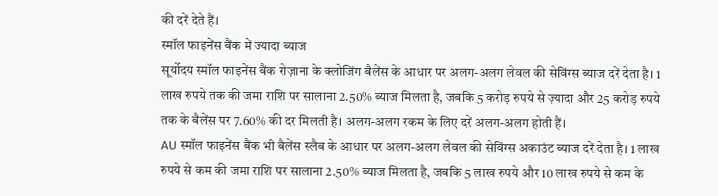की दरें देते हैं।
स्मॉल फाइनेंस बैंक में ज्यादा ब्याज
सूर्योदय स्मॉल फाइनेंस बैंक रोज़ाना के क्लोजिंग बैलेंस के आधार पर अलग-अलग लेवल की सेविंग्स ब्याज दरें देता है। 1 लाख रुपये तक की जमा राशि पर सालाना 2.50% ब्याज मिलता है, जबकि 5 करोड़ रुपये से ज़्यादा और 25 करोड़ रुपये तक के बैलेंस पर 7.60% की दर मिलती है। अलग-अलग रकम के लिए दरें अलग-अलग होती हैं।
AU स्मॉल फाइनेंस बैंक भी बैलेंस स्लैब के आधार पर अलग-अलग लेवल की सेविंग्स अकाउंट ब्याज दरें देता है। 1 लाख रुपये से कम की जमा राशि पर सालाना 2.50% ब्याज मिलता है, जबकि 5 लाख रुपये और 10 लाख रुपये से कम के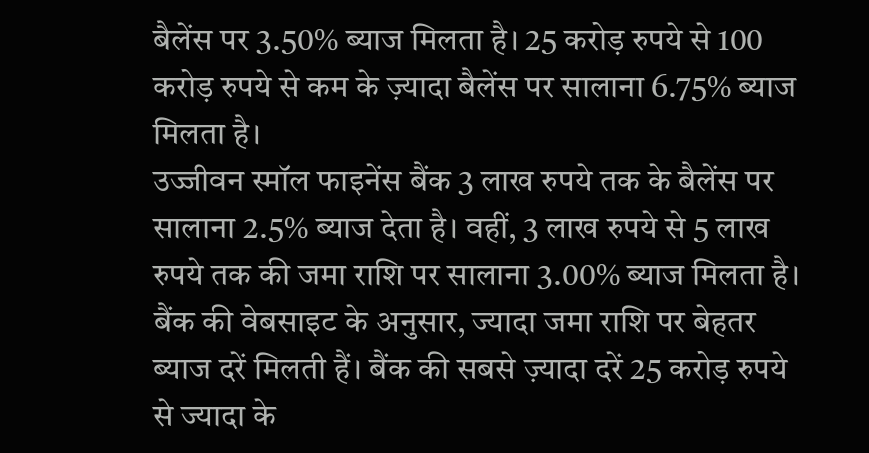बैलेंस पर 3.50% ब्याज मिलता है। 25 करोड़ रुपये से 100 करोड़ रुपये से कम के ज़्यादा बैलेंस पर सालाना 6.75% ब्याज मिलता है।
उज्जीवन स्मॉल फाइनेंस बैंक 3 लाख रुपये तक के बैलेंस पर सालाना 2.5% ब्याज देता है। वहीं, 3 लाख रुपये से 5 लाख रुपये तक की जमा राशि पर सालाना 3.00% ब्याज मिलता है। बैंक की वेबसाइट के अनुसार, ज्यादा जमा राशि पर बेहतर ब्याज दरें मिलती हैं। बैंक की सबसे ज़्यादा दरें 25 करोड़ रुपये से ज्यादा के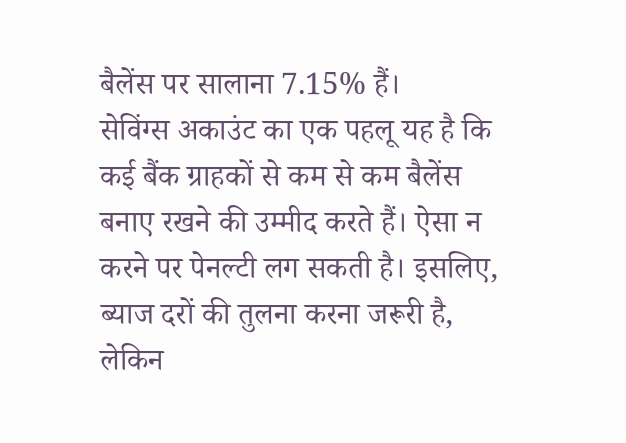बैलेंस पर सालाना 7.15% हैं।
सेविंग्स अकाउंट का एक पहलू यह है कि कई बैंक ग्राहकों से कम से कम बैलेंस बनाए रखने की उम्मीद करते हैं। ऐसा न करने पर पेनल्टी लग सकती है। इसलिए, ब्याज दरों की तुलना करना जरूरी है, लेकिन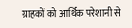ग्राहकों को आर्थिक परेशानी से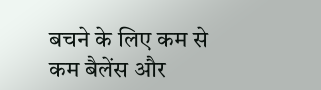बचने के लिए कम से कम बैलेंस और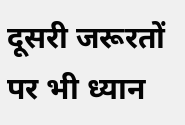दूसरी जरूरतों पर भी ध्यान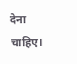देना चाहिए।